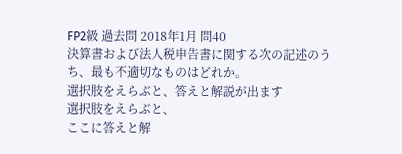FP2級 過去問 2018年1月 問40
決算書および法人税申告書に関する次の記述のうち、最も不適切なものはどれか。
選択肢をえらぶと、答えと解説が出ます
選択肢をえらぶと、
ここに答えと解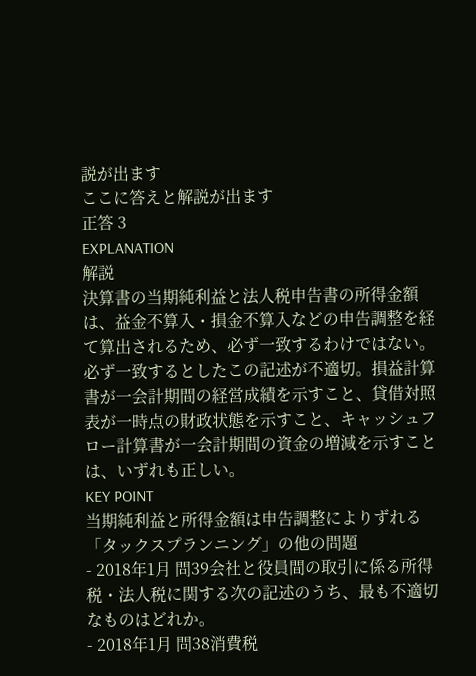説が出ます
ここに答えと解説が出ます
正答 3
EXPLANATION
解説
決算書の当期純利益と法人税申告書の所得金額は、益金不算入・損金不算入などの申告調整を経て算出されるため、必ず一致するわけではない。必ず一致するとしたこの記述が不適切。損益計算書が一会計期間の経営成績を示すこと、貸借対照表が一時点の財政状態を示すこと、キャッシュフロー計算書が一会計期間の資金の増減を示すことは、いずれも正しい。
KEY POINT
当期純利益と所得金額は申告調整によりずれる「タックスプランニング」の他の問題
- 2018年1月 問39会社と役員間の取引に係る所得税・法人税に関する次の記述のうち、最も不適切なものはどれか。
- 2018年1月 問38消費税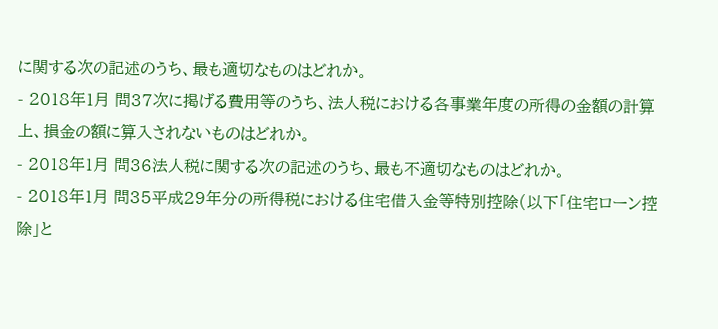に関する次の記述のうち、最も適切なものはどれか。
- 2018年1月 問37次に掲げる費用等のうち、法人税における各事業年度の所得の金額の計算上、損金の額に算入されないものはどれか。
- 2018年1月 問36法人税に関する次の記述のうち、最も不適切なものはどれか。
- 2018年1月 問35平成29年分の所得税における住宅借入金等特別控除(以下「住宅ローン控除」と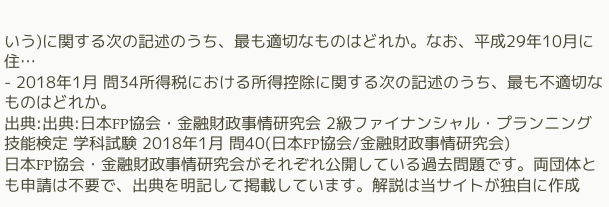いう)に関する次の記述のうち、最も適切なものはどれか。なお、平成29年10月に住…
- 2018年1月 問34所得税における所得控除に関する次の記述のうち、最も不適切なものはどれか。
出典:出典:日本FP協会・金融財政事情研究会 2級ファイナンシャル・プランニング技能検定 学科試験 2018年1月 問40(日本FP協会/金融財政事情研究会)
日本FP協会・金融財政事情研究会がそれぞれ公開している過去問題です。両団体とも申請は不要で、出典を明記して掲載しています。解説は当サイトが独自に作成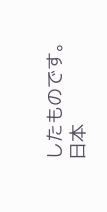したものです。
日本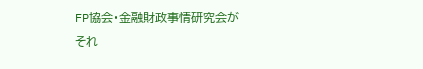FP協会・金融財政事情研究会がそれ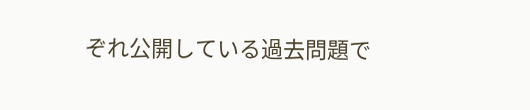ぞれ公開している過去問題で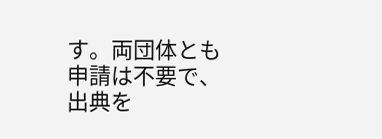す。両団体とも申請は不要で、出典を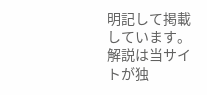明記して掲載しています。解説は当サイトが独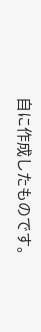自に作成したものです。